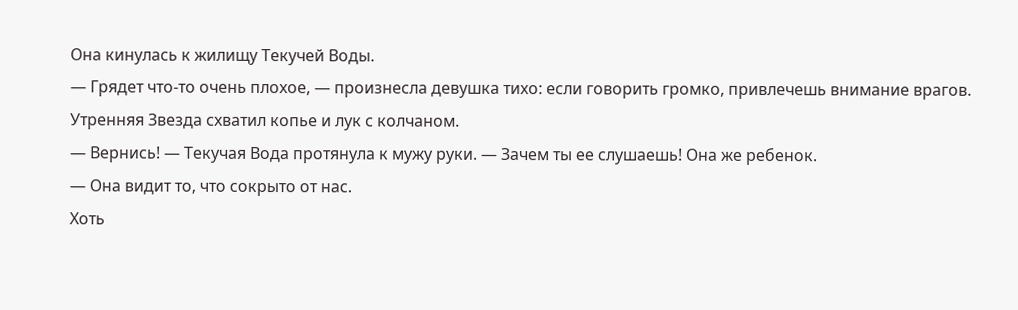Она кинулась к жилищу Текучей Воды.
— Грядет что-то очень плохое, — произнесла девушка тихо: если говорить громко, привлечешь внимание врагов.
Утренняя Звезда схватил копье и лук с колчаном.
— Вернись! — Текучая Вода протянула к мужу руки. — Зачем ты ее слушаешь! Она же ребенок.
— Она видит то, что сокрыто от нас.
Хоть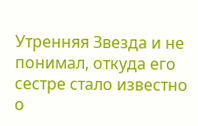Утренняя Звезда и не понимал, откуда его сестре стало известно о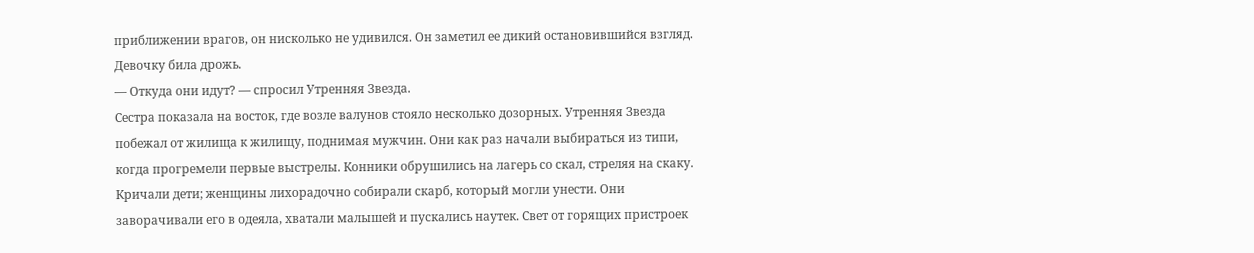приближении врагов, он нисколько не удивился. Он заметил ее дикий остановившийся взгляд. Девочку била дрожь.
— Откуда они идут? — спросил Утренняя Звезда.
Сестра показала на восток, где возле валунов стояло несколько дозорных. Утренняя Звезда побежал от жилища к жилищу, поднимая мужчин. Они как раз начали выбираться из типи, когда прогремели первые выстрелы. Конники обрушились на лагерь со скал, стреляя на скаку. Кричали дети; женщины лихорадочно собирали скарб, который могли унести. Они заворачивали его в одеяла, хватали малышей и пускались наутек. Свет от горящих пристроек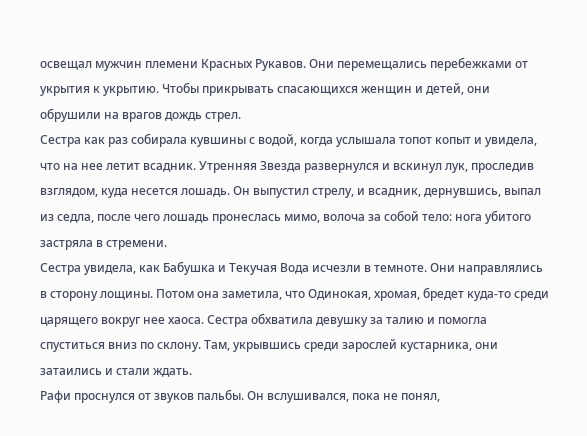освещал мужчин племени Красных Рукавов. Они перемещались перебежками от укрытия к укрытию. Чтобы прикрывать спасающихся женщин и детей, они обрушили на врагов дождь стрел.
Сестра как раз собирала кувшины с водой, когда услышала топот копыт и увидела, что на нее летит всадник. Утренняя Звезда развернулся и вскинул лук, проследив взглядом, куда несется лошадь. Он выпустил стрелу, и всадник, дернувшись, выпал из седла, после чего лошадь пронеслась мимо, волоча за собой тело: нога убитого застряла в стремени.
Сестра увидела, как Бабушка и Текучая Вода исчезли в темноте. Они направлялись в сторону лощины. Потом она заметила, что Одинокая, хромая, бредет куда-то среди царящего вокруг нее хаоса. Сестра обхватила девушку за талию и помогла спуститься вниз по склону. Там, укрывшись среди зарослей кустарника, они затаились и стали ждать.
Рафи проснулся от звуков пальбы. Он вслушивался, пока не понял,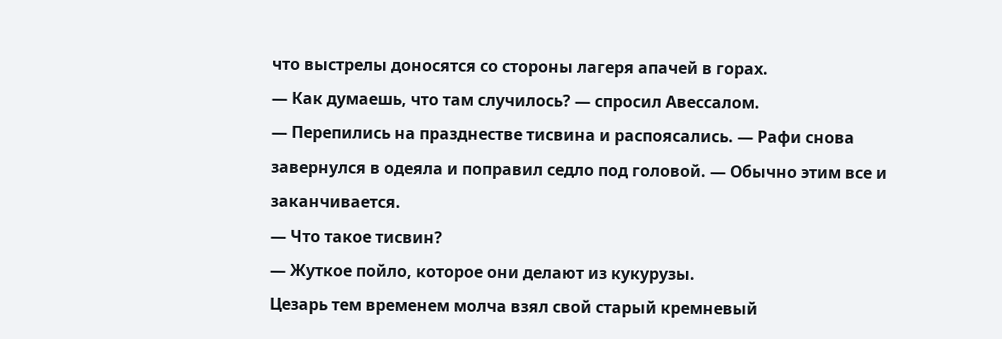что выстрелы доносятся со стороны лагеря апачей в горах.
— Как думаешь, что там случилось? — спросил Авессалом.
— Перепились на празднестве тисвина и распоясались. — Рафи снова завернулся в одеяла и поправил седло под головой. — Обычно этим все и заканчивается.
— Что такое тисвин?
— Жуткое пойло, которое они делают из кукурузы.
Цезарь тем временем молча взял свой старый кремневый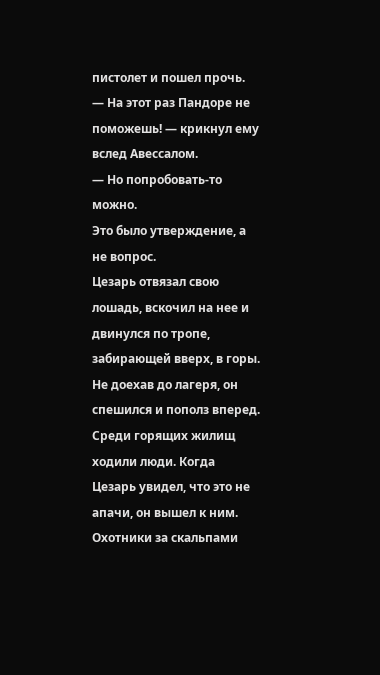пистолет и пошел прочь.
— На этот раз Пандоре не поможешь! — крикнул ему вслед Авессалом.
— Но попробовать-то можно.
Это было утверждение, а не вопрос.
Цезарь отвязал свою лошадь, вскочил на нее и двинулся по тропе, забирающей вверх, в горы. Не доехав до лагеря, он спешился и пополз вперед. Среди горящих жилищ ходили люди. Когда Цезарь увидел, что это не апачи, он вышел к ним.
Охотники за скальпами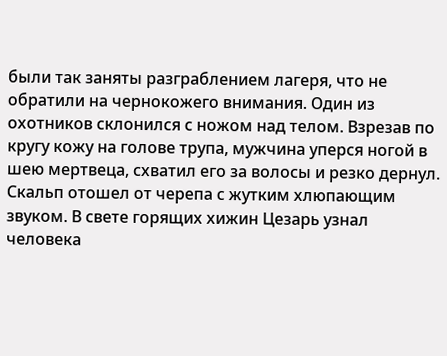были так заняты разграблением лагеря, что не обратили на чернокожего внимания. Один из охотников склонился с ножом над телом. Взрезав по кругу кожу на голове трупа, мужчина уперся ногой в шею мертвеца, схватил его за волосы и резко дернул. Скальп отошел от черепа с жутким хлюпающим звуком. В свете горящих хижин Цезарь узнал человека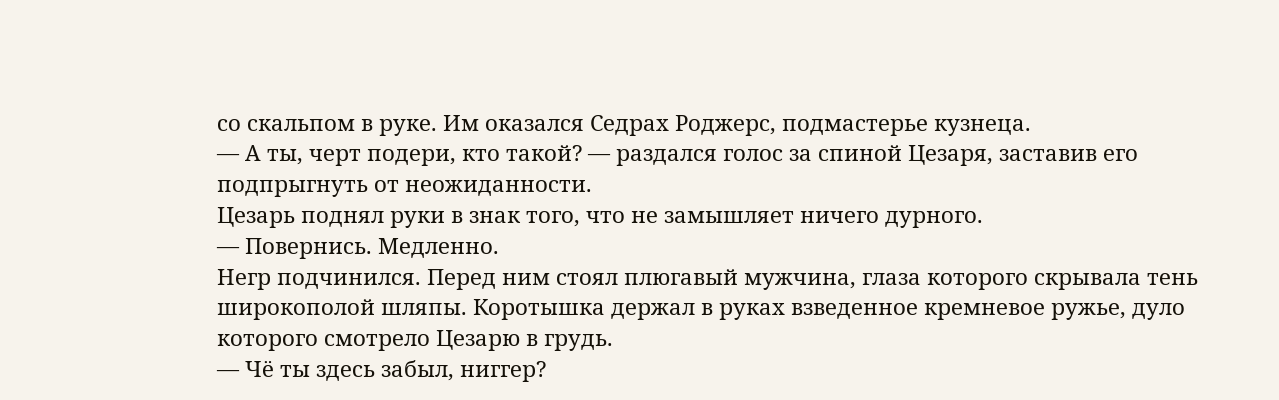со скальпом в руке. Им оказался Седрах Роджерс, подмастерье кузнеца.
— А ты, черт подери, кто такой? — раздался голос за спиной Цезаря, заставив его подпрыгнуть от неожиданности.
Цезарь поднял руки в знак того, что не замышляет ничего дурного.
— Повернись. Медленно.
Негр подчинился. Перед ним стоял плюгавый мужчина, глаза которого скрывала тень широкополой шляпы. Коротышка держал в руках взведенное кремневое ружье, дуло которого смотрело Цезарю в грудь.
— Чё ты здесь забыл, ниггер?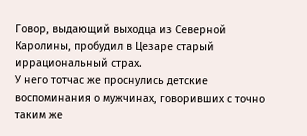Говор, выдающий выходца из Северной Каролины, пробудил в Цезаре старый иррациональный страх.
У него тотчас же проснулись детские воспоминания о мужчинах, говоривших с точно таким же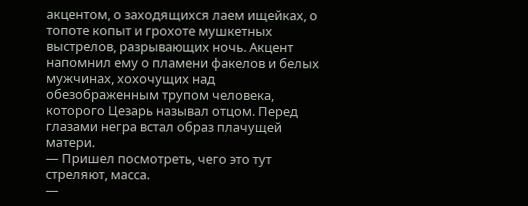акцентом, о заходящихся лаем ищейках, о топоте копыт и грохоте мушкетных выстрелов, разрывающих ночь. Акцент напомнил ему о пламени факелов и белых мужчинах, хохочущих над обезображенным трупом человека, которого Цезарь называл отцом. Перед глазами негра встал образ плачущей матери.
— Пришел посмотреть, чего это тут стреляют, масса.
—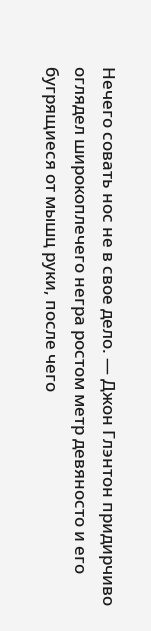Нечего совать нос не в свое дело. — Джон Глэнтон придирчиво оглядел широкоплечего негра ростом метр девяносто и его бугрящиеся от мышц руки, после чего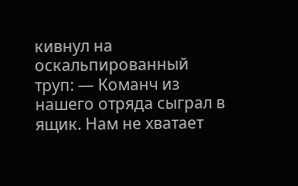кивнул на оскальпированный труп: — Команч из нашего отряда сыграл в ящик. Нам не хватает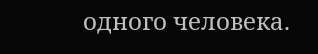одного человека.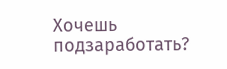Хочешь подзаработать?